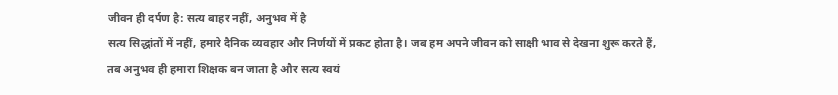जीवन ही दर्पण है: सत्य बाहर नहीं, अनुभव में है
सत्य सिद्धांतों में नहीं, हमारे दैनिक व्यवहार और निर्णयों में प्रकट होता है। जब हम अपने जीवन को साक्षी भाव से देखना शुरू करते हैं, तब अनुभव ही हमारा शिक्षक बन जाता है और सत्य स्वयं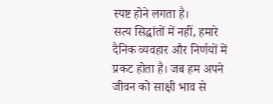स्पष्ट होने लगता है।
सत्य सिद्धांतों में नहीं, हमारे दैनिक व्यवहार और निर्णयों में प्रकट होता है। जब हम अपने जीवन को साक्षी भाव से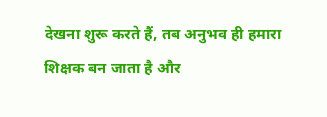देखना शुरू करते हैं, तब अनुभव ही हमारा शिक्षक बन जाता है और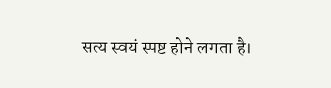सत्य स्वयं स्पष्ट होने लगता है।